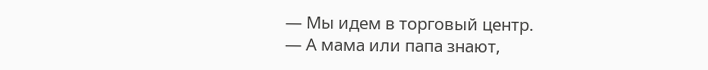— Мы идем в торговый центр.
— А мама или папа знают,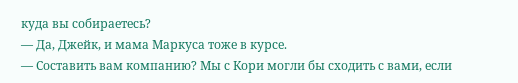куда вы собираетесь?
— Да, Джейк, и мама Маркуса тоже в курсе.
— Составить вам компанию? Мы с Кори могли бы сходить с вами, если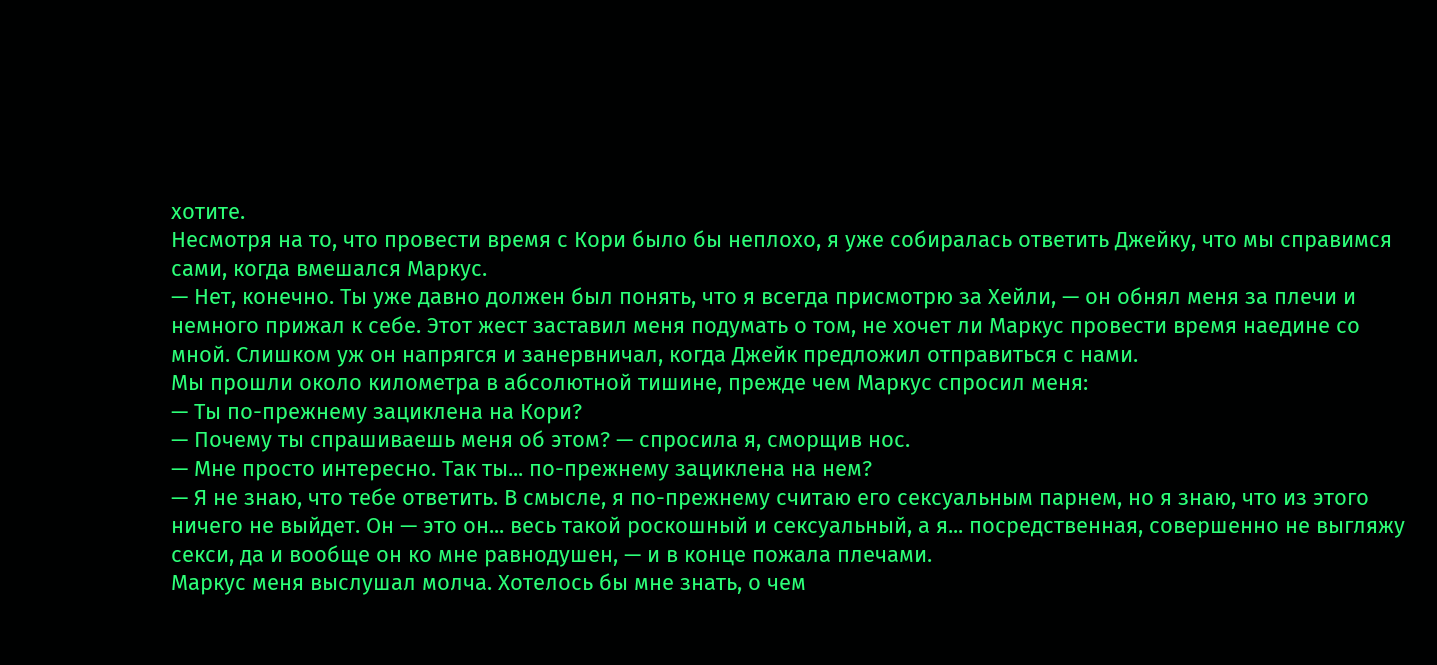хотите.
Несмотря на то, что провести время с Кори было бы неплохо, я уже собиралась ответить Джейку, что мы справимся сами, когда вмешался Маркус.
— Нет, конечно. Ты уже давно должен был понять, что я всегда присмотрю за Хейли, — он обнял меня за плечи и немного прижал к себе. Этот жест заставил меня подумать о том, не хочет ли Маркус провести время наедине со мной. Слишком уж он напрягся и занервничал, когда Джейк предложил отправиться с нами.
Мы прошли около километра в абсолютной тишине, прежде чем Маркус спросил меня:
— Ты по-прежнему зациклена на Кори?
— Почему ты спрашиваешь меня об этом? — спросила я, сморщив нос.
— Мне просто интересно. Так ты... по-прежнему зациклена на нем?
— Я не знаю, что тебе ответить. В смысле, я по-прежнему считаю его сексуальным парнем, но я знаю, что из этого ничего не выйдет. Он — это он... весь такой роскошный и сексуальный, а я... посредственная, совершенно не выгляжу секси, да и вообще он ко мне равнодушен, — и в конце пожала плечами.
Маркус меня выслушал молча. Хотелось бы мне знать, о чем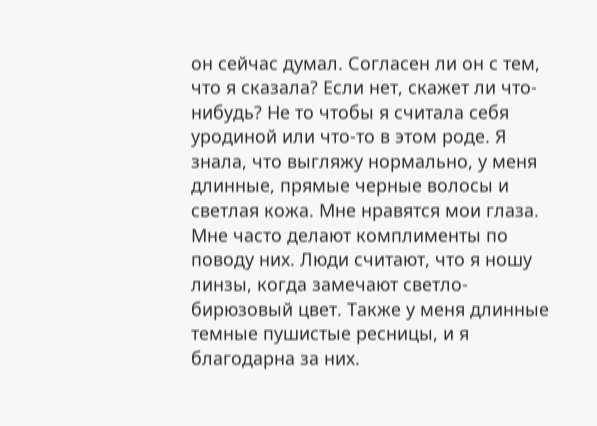он сейчас думал. Согласен ли он с тем, что я сказала? Если нет, скажет ли что-нибудь? Не то чтобы я считала себя уродиной или что-то в этом роде. Я знала, что выгляжу нормально, у меня длинные, прямые черные волосы и светлая кожа. Мне нравятся мои глаза. Мне часто делают комплименты по поводу них. Люди считают, что я ношу линзы, когда замечают светло-бирюзовый цвет. Также у меня длинные темные пушистые ресницы, и я благодарна за них.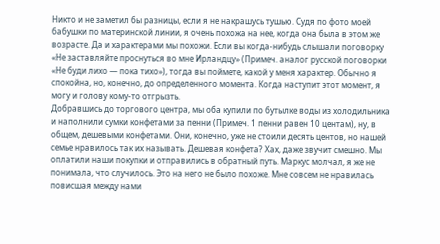Никто и не заметил бы разницы, если я не накрашусь тушью. Судя по фото моей бабушки по материнской линии, я очень похожа на нее, когда она была в этом же возрасте. Да и характерами мы похожи. Если вы когда-нибудь слышали поговорку «Не заставляйте проснуться во мне Ирландцу» (Примеч. аналог русской поговорки «Не буди лихо — пока тихо»), тогда вы поймете, какой у меня характер. Обычно я спокойна, но, конечно, до определенного момента. Когда наступит этот момент, я могу и голову кому-то отгрызть.
Добравшись до торгового центра, мы оба купили по бутылке воды из холодильника и наполнили сумки конфетами за пенни (Примеч. 1 пенни равен 10 центам), ну, в общем, дешевыми конфетами. Они, конечно, уже не стоили десять центов, но нашей семье нравилось так их называть. Дешевая конфета? Хах, даже звучит смешно. Мы оплатили наши покупки и отправились в обратный путь. Маркус молчал, я же не понимала, что случилось. Это на него не было похоже. Мне совсем не нравилась повисшая между нами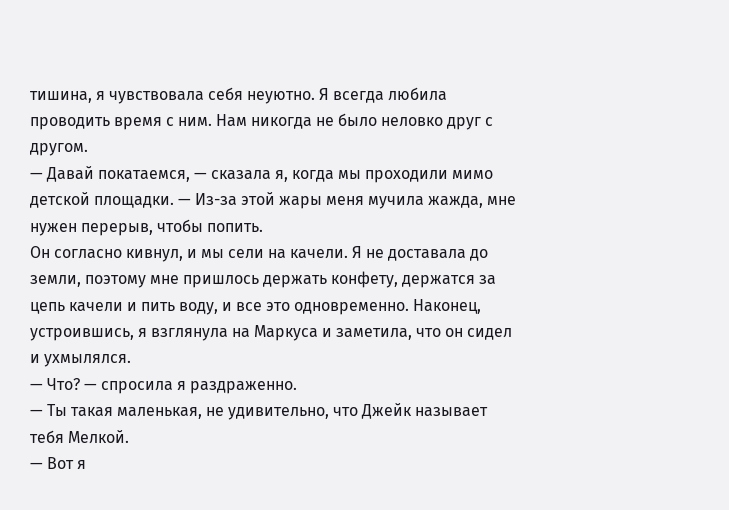тишина, я чувствовала себя неуютно. Я всегда любила проводить время с ним. Нам никогда не было неловко друг с другом.
— Давай покатаемся, — сказала я, когда мы проходили мимо детской площадки. — Из-за этой жары меня мучила жажда, мне нужен перерыв, чтобы попить.
Он согласно кивнул, и мы сели на качели. Я не доставала до земли, поэтому мне пришлось держать конфету, держатся за цепь качели и пить воду, и все это одновременно. Наконец, устроившись, я взглянула на Маркуса и заметила, что он сидел и ухмылялся.
— Что? — спросила я раздраженно.
— Ты такая маленькая, не удивительно, что Джейк называет тебя Мелкой.
— Вот я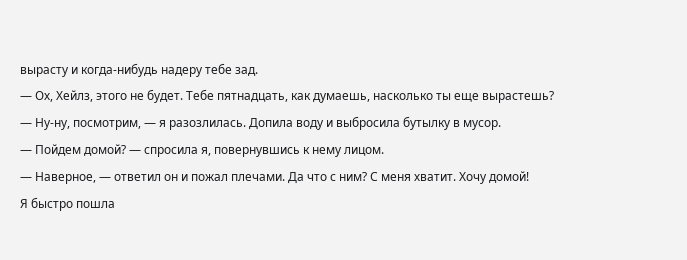вырасту и когда-нибудь надеру тебе зад.
— Ох, Хейлз, этого не будет. Тебе пятнадцать, как думаешь, насколько ты еще вырастешь?
— Ну-ну, посмотрим, — я разозлилась. Допила воду и выбросила бутылку в мусор.
— Пойдем домой? — спросила я, повернувшись к нему лицом.
— Наверное, — ответил он и пожал плечами. Да что с ним? С меня хватит. Хочу домой!
Я быстро пошла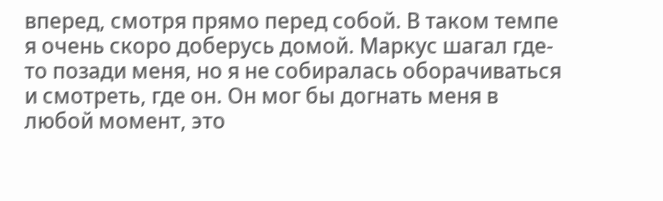вперед, смотря прямо перед собой. В таком темпе я очень скоро доберусь домой. Маркус шагал где-то позади меня, но я не собиралась оборачиваться и смотреть, где он. Он мог бы догнать меня в любой момент, это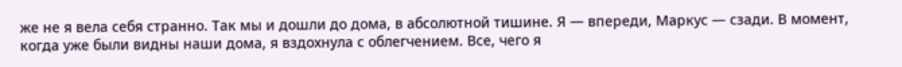же не я вела себя странно. Так мы и дошли до дома, в абсолютной тишине. Я — впереди, Маркус — сзади. В момент, когда уже были видны наши дома, я вздохнула с облегчением. Все, чего я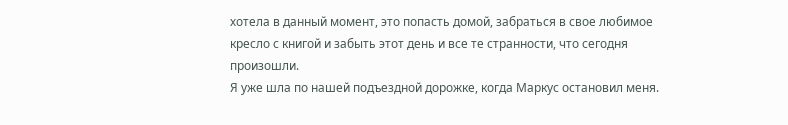хотела в данный момент, это попасть домой, забраться в свое любимое кресло с книгой и забыть этот день и все те странности, что сегодня произошли.
Я уже шла по нашей подъездной дорожке, когда Маркус остановил меня.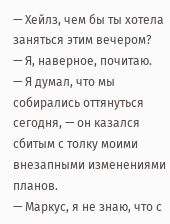— Хейлз, чем бы ты хотела заняться этим вечером?
— Я, наверное, почитаю.
— Я думал, что мы собирались оттянуться сегодня, — он казался сбитым с толку моими внезапными изменениями планов.
— Маркус, я не знаю, что с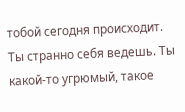тобой сегодня происходит. Ты странно себя ведешь. Ты какой-то угрюмый, такое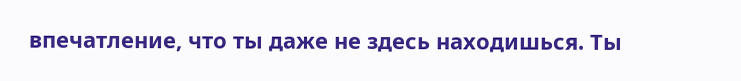впечатление, что ты даже не здесь находишься. Ты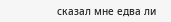сказал мне едва ли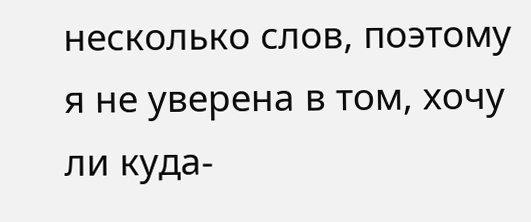несколько слов, поэтому я не уверена в том, хочу ли куда-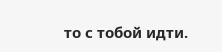то с тобой идти.